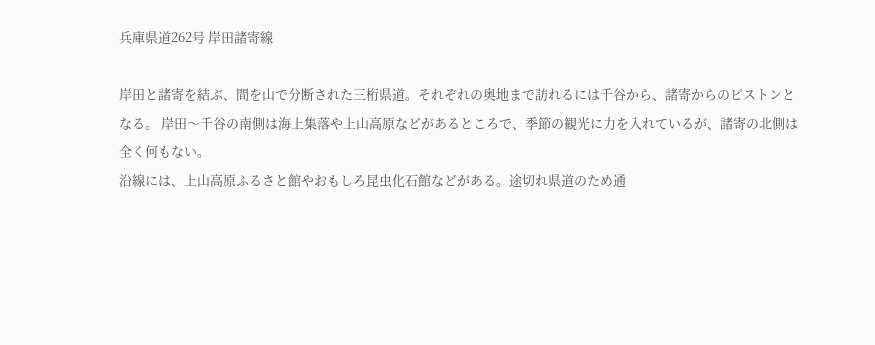兵庫県道262号 岸田諸寄線

岸田と諸寄を結ぶ、間を山で分断された三桁県道。それぞれの奥地まで訪れるには千谷から、諸寄からのピストンとなる。 岸田〜千谷の南側は海上集落や上山高原などがあるところで、季節の観光に力を入れているが、諸寄の北側は全く何もない。
沿線には、上山高原ふるさと館やおもしろ昆虫化石館などがある。途切れ県道のため通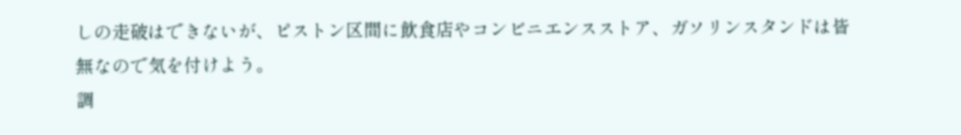しの走破はできないが、ピストン区間に飲食店やコンビニエンスストア、ガソリンスタンドは皆無なので気を付けよう。
調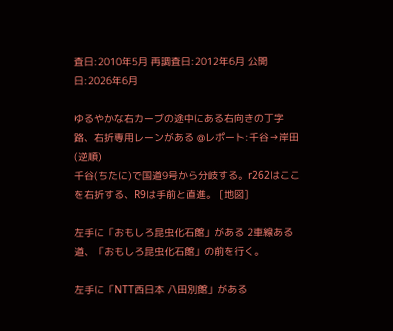査日:2010年5月 再調査日:2012年6月 公開日:2026年6月

ゆるやかな右カーブの途中にある右向きの丁字路、右折専用レーンがある @レポート:千谷→岸田(逆順)
千谷(ちたに)で国道9号から分岐する。r262はここを右折する、R9は手前と直進。 [地図]

左手に「おもしろ昆虫化石館」がある 2車線ある道、「おもしろ昆虫化石館」の前を行く。

左手に「NTT西日本 八田別館」がある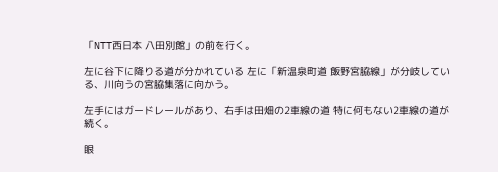「NTT西日本 八田別館」の前を行く。

左に谷下に降りる道が分かれている 左に「新温泉町道 飯野宮脇線」が分岐している、川向うの宮脇集落に向かう。

左手にはガードレールがあり、右手は田畑の2車線の道 特に何もない2車線の道が続く。

眼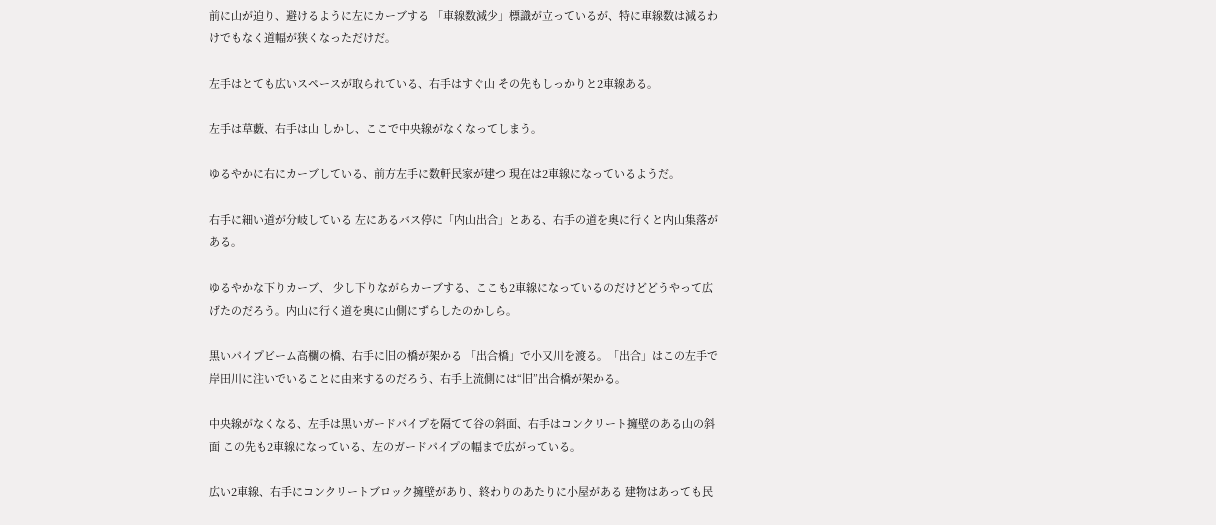前に山が迫り、避けるように左にカーブする 「車線数減少」標識が立っているが、特に車線数は減るわけでもなく道幅が狭くなっただけだ。

左手はとても広いスペースが取られている、右手はすぐ山 その先もしっかりと2車線ある。

左手は草藪、右手は山 しかし、ここで中央線がなくなってしまう。

ゆるやかに右にカーブしている、前方左手に数軒民家が建つ 現在は2車線になっているようだ。

右手に細い道が分岐している 左にあるバス停に「内山出合」とある、右手の道を奥に行くと内山集落がある。

ゆるやかな下りカーブ、 少し下りながらカーブする、ここも2車線になっているのだけどどうやって広げたのだろう。内山に行く道を奥に山側にずらしたのかしら。

黒いパイプビーム高欄の橋、右手に旧の橋が架かる 「出合橋」で小又川を渡る。「出合」はこの左手で岸田川に注いでいることに由来するのだろう、右手上流側には“旧”出合橋が架かる。

中央線がなくなる、左手は黒いガードパイプを隔てて谷の斜面、右手はコンクリート擁壁のある山の斜面 この先も2車線になっている、左のガードパイプの幅まで広がっている。

広い2車線、右手にコンクリートブロック擁壁があり、終わりのあたりに小屋がある 建物はあっても民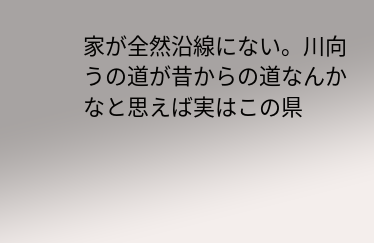家が全然沿線にない。川向うの道が昔からの道なんかなと思えば実はこの県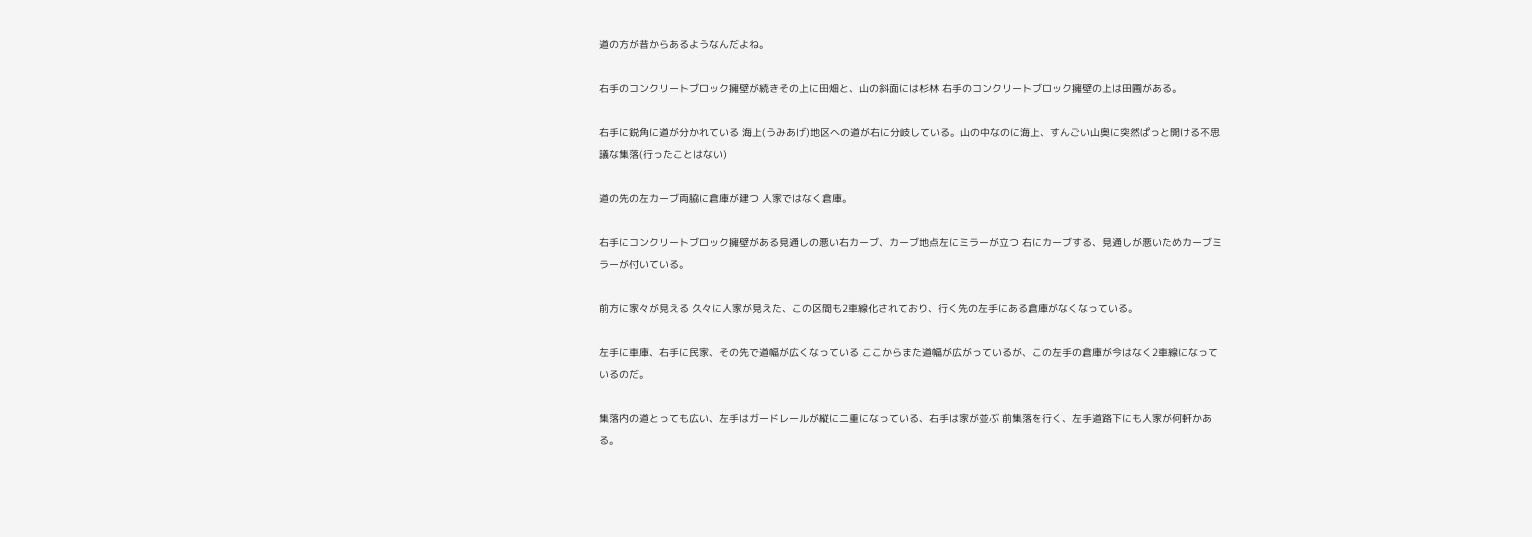道の方が昔からあるようなんだよね。

右手のコンクリートブロック擁壁が続きその上に田畑と、山の斜面には杉林 右手のコンクリートブロック擁壁の上は田圃がある。

右手に鋭角に道が分かれている 海上(うみあげ)地区への道が右に分岐している。山の中なのに海上、すんごい山奥に突然ぱっと開ける不思議な集落(行ったことはない)

道の先の左カーブ両脇に倉庫が建つ 人家ではなく倉庫。

右手にコンクリートブロック擁壁がある見通しの悪い右カーブ、カーブ地点左にミラーが立つ 右にカーブする、見通しが悪いためカーブミラーが付いている。

前方に家々が見える 久々に人家が見えた、この区間も2車線化されており、行く先の左手にある倉庫がなくなっている。

左手に車庫、右手に民家、その先で道幅が広くなっている ここからまた道幅が広がっているが、この左手の倉庫が今はなく2車線になっているのだ。

集落内の道とっても広い、左手はガードレールが縦に二重になっている、右手は家が並ぶ 前集落を行く、左手道路下にも人家が何軒かある。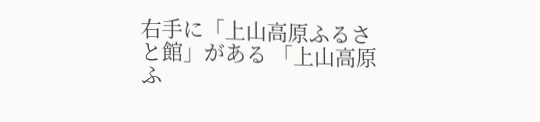右手に「上山高原ふるさと館」がある 「上山高原ふ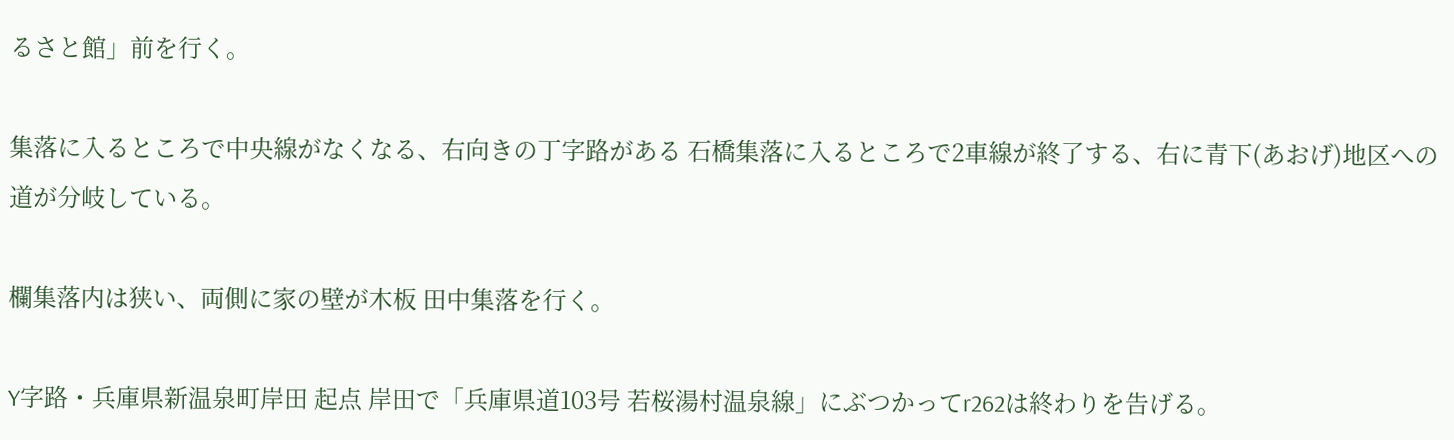るさと館」前を行く。

集落に入るところで中央線がなくなる、右向きの丁字路がある 石橋集落に入るところで2車線が終了する、右に青下(あおげ)地区への道が分岐している。

欄集落内は狭い、両側に家の壁が木板 田中集落を行く。

Y字路・兵庫県新温泉町岸田 起点 岸田で「兵庫県道103号 若桜湯村温泉線」にぶつかってr262は終わりを告げる。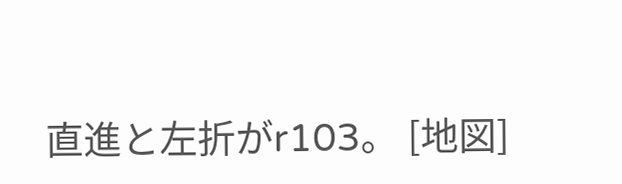直進と左折がr103。 [地図]